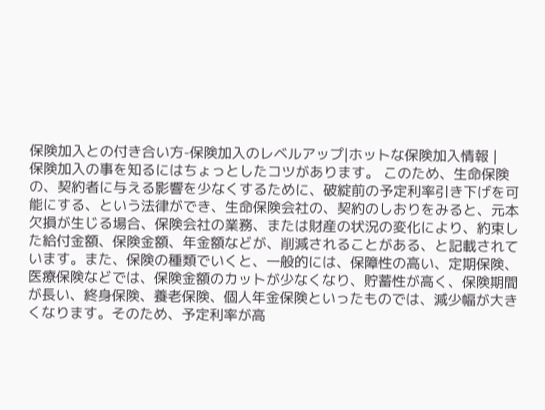保険加入との付き合い方-保険加入のレベルアップ|ホットな保険加入情報 |
保険加入の事を知るにはちょっとしたコツがあります。 このため、生命保険の、契約者に与える影響を少なくするために、破綻前の予定利率引き下げを可能にする、という法律ができ、生命保険会社の、契約のしおりをみると、元本欠損が生じる場合、保険会社の業務、または財産の状況の変化により、約束した給付金額、保険金額、年金額などが、削減されることがある、と記載されています。また、保険の種類でいくと、一般的には、保障性の高い、定期保険、医療保険などでは、保険金額のカットが少なくなり、貯蓄性が高く、保険期間が長い、終身保険、養老保険、個人年金保険といったものでは、減少幅が大きくなります。そのため、予定利率が高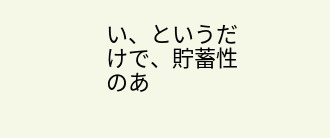い、というだけで、貯蓄性のあ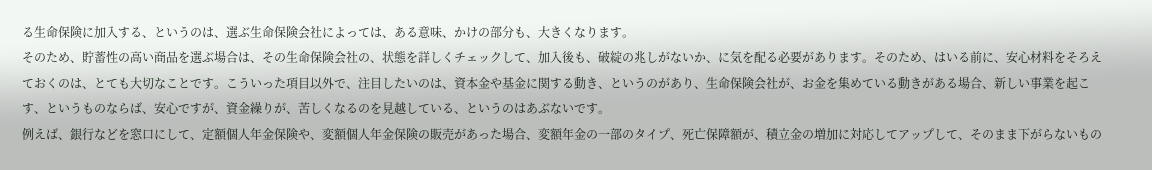る生命保険に加入する、というのは、選ぶ生命保険会社によっては、ある意味、かけの部分も、大きくなります。
そのため、貯蓄性の高い商品を選ぶ場合は、その生命保険会社の、状態を詳しくチェックして、加入後も、破綻の兆しがないか、に気を配る必要があります。そのため、はいる前に、安心材料をそろえておくのは、とても大切なことです。こういった項目以外で、注目したいのは、資本金や基金に関する動き、というのがあり、生命保険会社が、お金を集めている動きがある場合、新しい事業を起こす、というものならば、安心ですが、資金繰りが、苦しくなるのを見越している、というのはあぶないです。
例えば、銀行などを窓口にして、定額個人年金保険や、変額個人年金保険の販売があった場合、変額年金の一部のタイプ、死亡保障額が、積立金の増加に対応してアップして、そのまま下がらないもの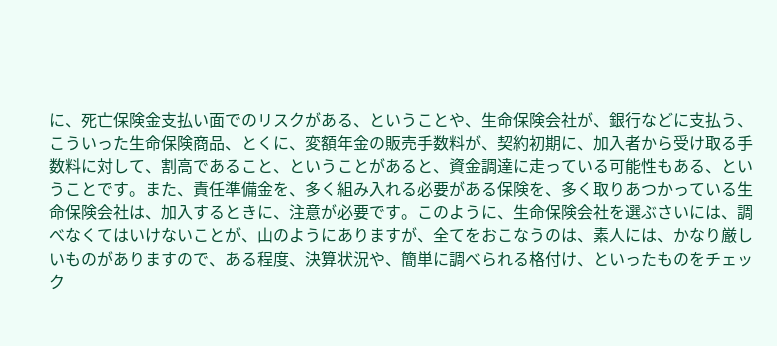に、死亡保険金支払い面でのリスクがある、ということや、生命保険会社が、銀行などに支払う、こういった生命保険商品、とくに、変額年金の販売手数料が、契約初期に、加入者から受け取る手数料に対して、割高であること、ということがあると、資金調達に走っている可能性もある、ということです。また、責任準備金を、多く組み入れる必要がある保険を、多く取りあつかっている生命保険会社は、加入するときに、注意が必要です。このように、生命保険会社を選ぶさいには、調べなくてはいけないことが、山のようにありますが、全てをおこなうのは、素人には、かなり厳しいものがありますので、ある程度、決算状況や、簡単に調べられる格付け、といったものをチェック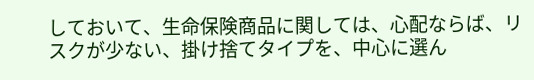しておいて、生命保険商品に関しては、心配ならば、リスクが少ない、掛け捨てタイプを、中心に選ん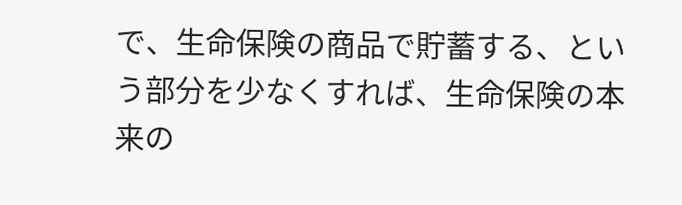で、生命保険の商品で貯蓄する、という部分を少なくすれば、生命保険の本来の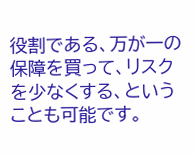役割である、万が一の保障を買って、リスクを少なくする、ということも可能です。